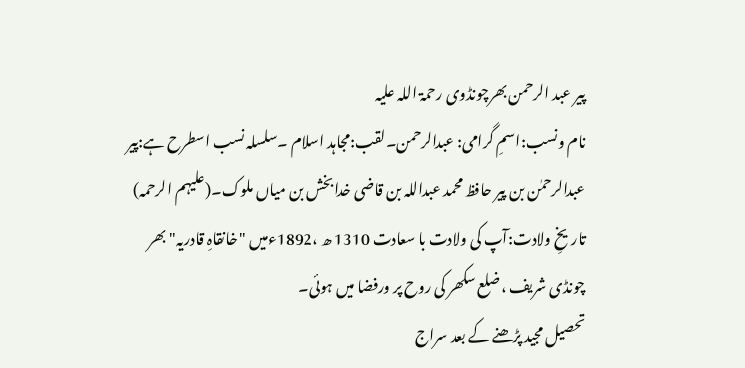پیر عبد الرحمن بھرچونڈوی رحمۃ اللہ علیہ
نام ونسب:اسمِ گرامی: عبدالرحمن۔لقب:مجاہد اسلام ۔سلسلہ نسب اسطرح ہے:پیر عبدالرحمٰن بن پیر حافظ محمد عبداللہ بن قاضی خدابخش بن میاں ملوک۔(علیہم الرحمہ)
تاریخِ ولادت:آپ کی ولادت با سعادت 1310 ھ ،1892ءمیں "خانقاہِ قادریہ" بھر چونڈی شریف ،ضلع سکھر کی روح پر ورفضا میں ہوئی۔
تحصیل مجید پڑھنے کے بعد سراج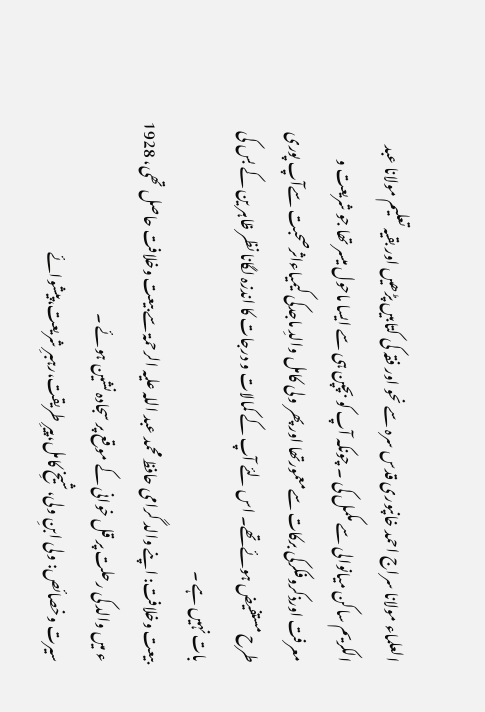العلماء مولانا سراج احمد خانپوری قدس سرہ سے نحو اور فقہ کی کتابیں پڑھیں اور بقیہ تعلیم مولانا عبد الکریم ساکن میانوالی سے مکمل کی ۔ چونکہ آپ کو بچپن ہی سے ایسا ماحول میسر تھا جو شریعت و معرفت اورذکروفکرکی برکات سےمعمورتھا اور پھر ولی کامل والدِ ماجدکی کیمیاءاثرصحبت سےآپ پوری طرح مستفیض ہوئےتھے۔ اس لئے آپ کے کمالات و درجات کا اندزہ لگانا نظر ظاہر ین کے بس کی بات نہیں ہے ۔
بیعت وخلافت: اپنے والد گرامی حافظ محمد عبد اللہ علیہ الرحمۃ سے بیعت وخلافت حاصل تھی، 1928 ء میں والد کی رحلت پر قل خوانی کے موقع پر سجادہ نشین ہوئے ۔
سیرت وخصائص: ولی ابنِ ولی،شیخِ کامل،پیرِ طریقت،رہبرِ شریعت،پیشوائے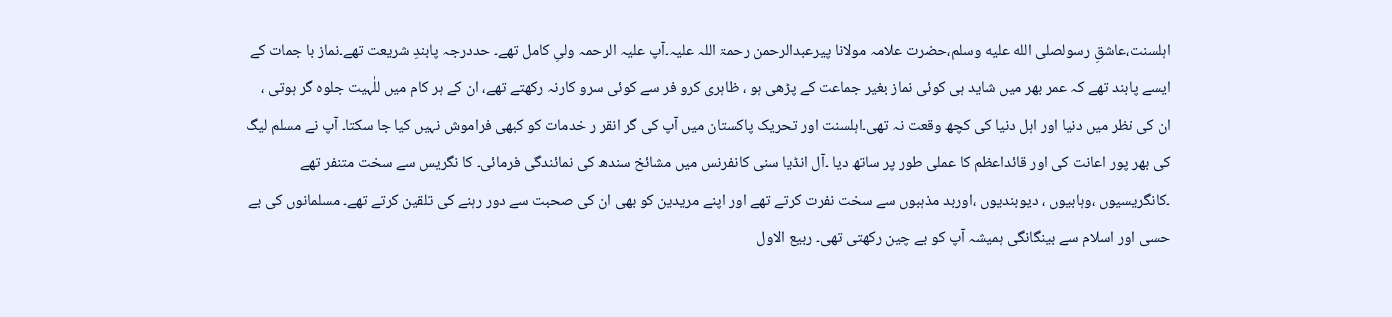اہلسنت،عاشقِ رسولصلى الله عليه وسلم،حضرت علامہ مولانا پیرعبدالرحمن رحمۃ اللہ علیہ۔آپ علیہ الرحمہ ولیِ کامل تھے۔ حددرجہ پابندِ شریعت تھے۔نماز با جمات کے ایسے پابند تھے کہ عمر بھر میں شاید ہی کوئی نماز بغیر جماعت کے پڑھی ہو ، ظاہری کرو فر سے کوئی سرو کارنہ رکھتے تھے، ان کے ہر کام میں للٰہیت جلوہ گر ہوتی ، ان کی نظر میں دنیا اور اہل دنیا کی کچھ وقعت نہ تھی۔اہلسنت اور تحریک پاکستان میں آپ کی گر انقر ر خدمات کو کبھی فراموش نہیں کیا جا سکتا۔ آپ نے مسلم لیگ کی بھر پور اعانت کی اور قائداعظم کا عملی طور پر ساتھ دیا ۔آل انڈیا سنی کانفرنس میں مشائخ سندھ کی نمائندگی فرمائی۔ کا نگریس سے سخت متنفر تھے ۔کانگریسیوں ،وہابیوں ، دیوبندیوں ،اوربد مذہبوں سے سخت نفرت کرتے تھے اور اپنے مریدین کو بھی ان کی صحبت سے دور رہنے کی تلقین کرتے تھے۔ مسلمانوں کی بے حسی اور اسلام سے بینگانگی ہمیشہ آپ کو بے چین رکھتی تھی۔ ربیع الاول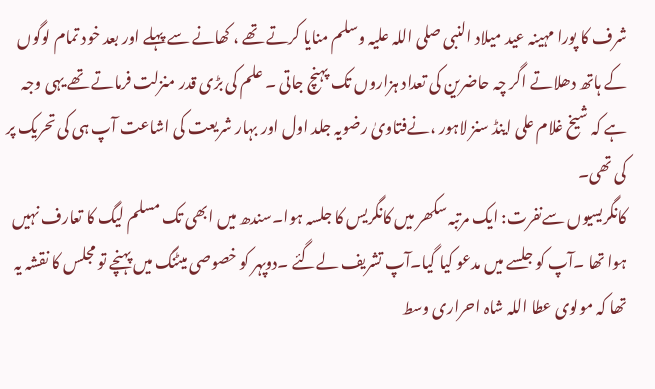شرف کا پورا مہینہ عید میلاد النبی صلی اللہ علیہ وسلم منایا کرتے تھے ، کھانے سے پہلے اور بعد خود تمام لوگوں کے ہاتھ دھلاتے اگر چہ حاضرین کی تعداد ہزاروں تک پہنچ جاتی ۔ علم کی بڑی قدر منزلت فرماتے تھے یہی وجہ ہے کہ شیخ غلام علی اینڈ سنز لاہور ،نےفتاویٰ رضویہ جلد اول اور بہار شریعت کی اشاعت آپ ہی کی تحریک پر کی تھی۔
کانگریسیوں سےنفرت: ایک مرتبہ سکھر میں کانگریس کا جلسہ ہوا۔سندھ میں ابھی تک مسلم لیگ کا تعارف نہیں ہوا تھا ۔آپ کو جلسے میں مدعو کیا گیا۔آپ تشریف لےگئے ۔دوپہر کو خصوصی میٹنگ میں پہنچے تو مجلس کا نقشہ یہ تھا کہ مولوی عطا اللہ شاہ احراری وسط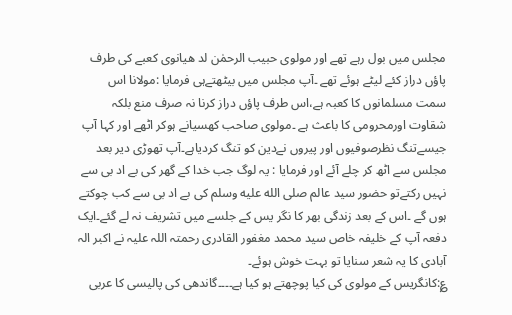مجلس میں بول رہے تھے اور مولوی حبیب الرحمٰن لد ھیانوی کعبے کی طرف پاؤں دراز کئے لیٹے ہوئے تھے ۔آپ مجلس میں بیٹھتےہی فرمایا :مولانا اس سمت مسلمانوں کا کعبہ ہے،اس طرف پاؤں دراز کرنا نہ صرف منع بلکہ شقاوت اورمحرومی کا باعث ہے ۔مولوی صاحب کھسیانے ہوکر اٹھے اور کہا آپ جیسےتنگ نظرصوفیوں اور پیروں نےدین کو تنگ کردیاہے۔آپ تھوڑی دیر بعد مجلس سے اٹھ کر چلے آئے اور فرمایا : یہ لوگ جب خدا کے گھر کی بے اد بی سے نہیں رکتےتو حضور سید عالم صلى الله عليه وسلم کی بے اد بی سے کب چوکتے ہوں گے ۔اس کے بعد زندگی بھر کا نگر یس کے جلسے میں تشریف نہ لے گئے۔ایک دفعہ آپ کے خلیفہ خاص سید محمد مغفور القادری رحمتہ اللہ علیہ نے اکبر الہ آبادی کا یہ شعر سنایا تو بہت خوش ہوئے۔
؏:کانگریس کے مولوی کی کیا پوچھتے ہو کیا ہے۔۔۔۔گاندھی کی پالیسی کا عربی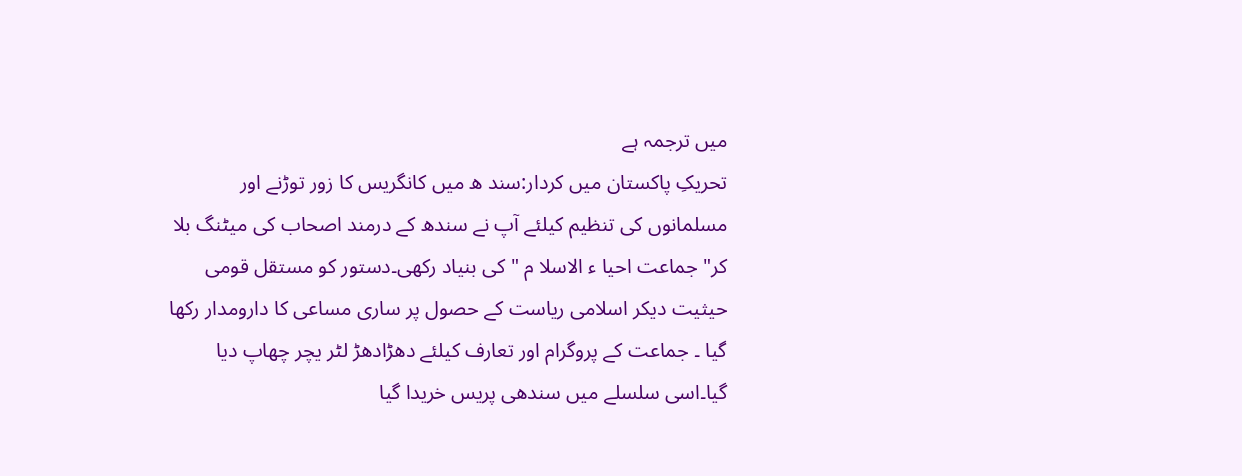میں ترجمہ ہے
تحریکِ پاکستان میں کردار:سند ھ میں کانگریس کا زور توڑنے اور مسلمانوں کی تنظیم کیلئے آپ نے سندھ کے درمند اصحاب کی میٹنگ بلا کر" جماعت احیا ء الاسلا م "کی بنیاد رکھی۔دستور کو مستقل قومی حیثیت دیکر اسلامی ریاست کے حصول پر ساری مساعی کا دارومدار رکھا گیا ۔ جماعت کے پروگرام اور تعارف کیلئے دھڑادھڑ لٹر یچر چھاپ دیا گیا۔اسی سلسلے میں سندھی پریس خریدا گیا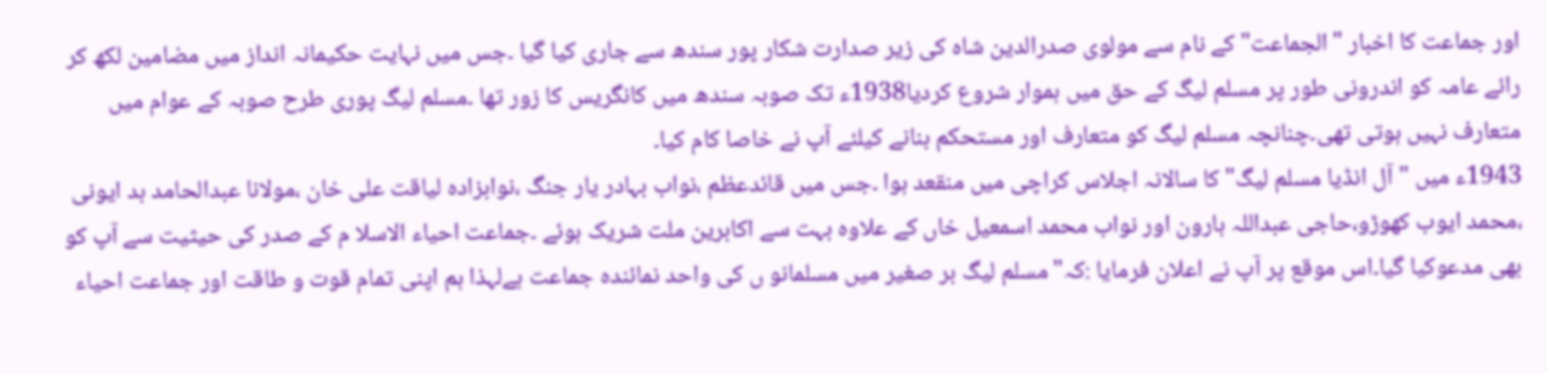اور جماعت کا اخبار "الجماعت"کے نام سے مولوی صدرالدین شاہ کی زیر صدارت شکار پور سندھ سے جاری کیا گیا ۔جس میں نہایت حکیمانہ انداز میں مضامین لکھ کر رائے عامہ کو اندرونی طور پر مسلم لیگ کے حق میں ہموار شروع کردیا1938ء تک صوبہ سندھ میں کانگریس کا زور تھا ۔مسلم لیگ پوری طرح صوبہ کے عوام میں متعارف نہیں ہوتی تھی۔چنانچہ مسلم لیگ کو متعارف اور مستحکم بنانے کیلئے آپ نے خاصا کام کیا۔
1943ء میں "آل انڈیا مسلم لیگ" کا سالانہ اجلاس کراچی میں منقعد ہوا ۔جس میں قائدعظم ،نواب بہادر یار جنگ ،نوابزادہ لیاقت علی خان ،مولانا عبدالحامد بد ایونی ،محمد ایوب کھوڑو،حاجی عبداللہ ہارون اور نواب محمد اسمعیل خاں کے علاوہ بہت سے اکابرین ملت شریک ہوئے ۔جماعت احیاء الاسلا م کے صدر کی حیثیت سے آپ کو بھی مدعوکیا گیا۔اس موقع پر آپ نے اعلان فرمایا :کہ"مسلم لیگ بر صغیر میں مسلمانو ں کی واحد نمائندہ جماعت ہےلہذا ہم اپنی تمام قوت و طاقت اور جماعت احیاء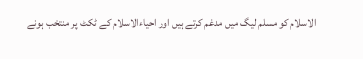الاسلام کو مسلم لیگ میں مدغم کرتے ہیں اور احیاءالاسلام کے ٹکٹ پر منتخب ہونے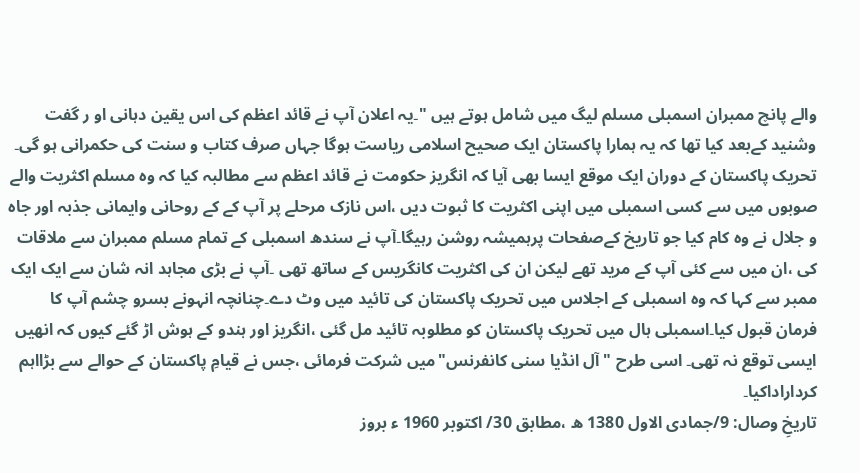والے پانچ ممبران اسمبلی مسلم لیگ میں شامل ہوتے ہیں "۔یہ اعلان آپ نے قائد اعظم کی اس یقین دہانی او ر گفت وشنید کےبعد کیا تھا کہ یہ ہمارا پاکستان ایک صحیح اسلامی ریاست ہوگا جہاں صرف کتاب و سنت کی حکمرانی ہو گی۔
تحریک پاکستان کے دوران ایک موقع ایسا بھی آیا کہ انگریز حکومت نے قائد اعظم سے مطالبہ کیا کہ وہ مسلم اکثریت والے صوبوں میں سے کسی اسمبلی میں اپنی اکثریت کا ثبوت دیں ،اس نازک مرحلے پر آپ کے کے روحانی وایمانی جذبہ اور جاہ و جلال نے وہ کام کیا جو تاریخ کےصفحات پرہمیشہ روشن رہیگا۔آپ نے سندھ اسمبلی کے تمام مسلم ممبران سے ملاقات کی ،ان میں سے کئی آپ کے مرید تھے لیکن ان کی اکثریت کانگریس کے ساتھ تھی ۔آپ نے بڑی مجاہد انہ شان سے ایک ایک ممبر سے کہا کہ وہ اسمبلی کے اجلاس میں تحریک پاکستان کی تائید میں وٹ دے۔چنانچہ انہونے بسرو چشم آپ کا فرمان قبول کیا۔اسمبلی ہال میں تحریک پاکستان کو مطلوبہ تائید مل گئی ،انگریز اور ہندو کے ہوش اڑ گئے کیوں کہ انھیں ایسی توقع نہ تھی۔ اسی طرح "آل انڈیا سنی کانفرنس"میں شرکت فرمائی ،جس نے قیامِ پاکستان کے حوالے سے بڑااہم کرداراداکیا۔
تاریخِ وصال: 9/جمادی الاول 1380 ھ ،مطابق 30/ اکتوبر 1960 ء بروز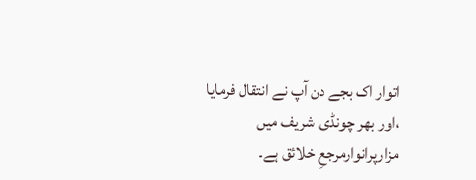اتوار اک بجے دن آپ نے انتقال فرمایا ،اور بھر چونڈی شریف میں مزارپرانوارمرجعِ خلائق ہے۔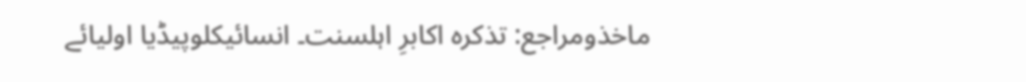ماخذومراجع: تذکرہ اکابرِ اہلسنت۔ انسائیکلوپیڈیا اولیائے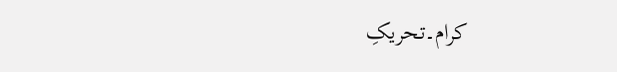کرام۔تحریکِ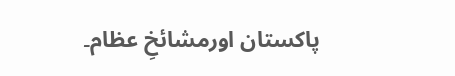پاکستان اورمشائخِ عظام۔